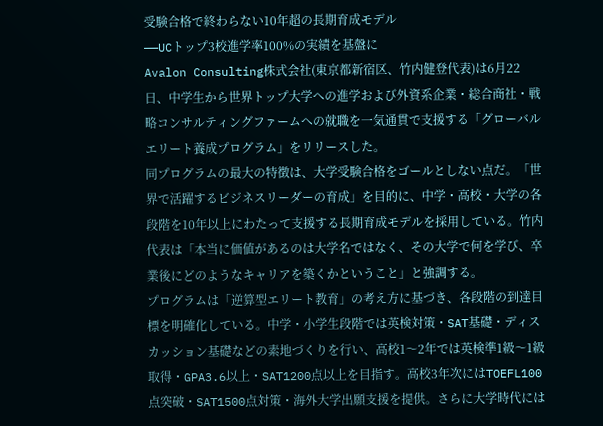受験合格で終わらない10年超の長期育成モデル
——UCトップ3校進学率100%の実績を基盤に
Avalon Consulting株式会社(東京都新宿区、竹内健登代表)は6月22日、中学生から世界トップ大学への進学および外資系企業・総合商社・戦略コンサルティングファームへの就職を一気通貫で支援する「グローバルエリート養成プログラム」をリリースした。
同プログラムの最大の特徴は、大学受験合格をゴールとしない点だ。「世界で活躍するビジネスリーダーの育成」を目的に、中学・高校・大学の各段階を10年以上にわたって支援する長期育成モデルを採用している。竹内代表は「本当に価値があるのは大学名ではなく、その大学で何を学び、卒業後にどのようなキャリアを築くかということ」と強調する。
プログラムは「逆算型エリート教育」の考え方に基づき、各段階の到達目標を明確化している。中学・小学生段階では英検対策・SAT基礎・ディスカッション基礎などの素地づくりを行い、高校1〜2年では英検準1級〜1級取得・GPA3.6以上・SAT1200点以上を目指す。高校3年次にはTOEFL100点突破・SAT1500点対策・海外大学出願支援を提供。さらに大学時代には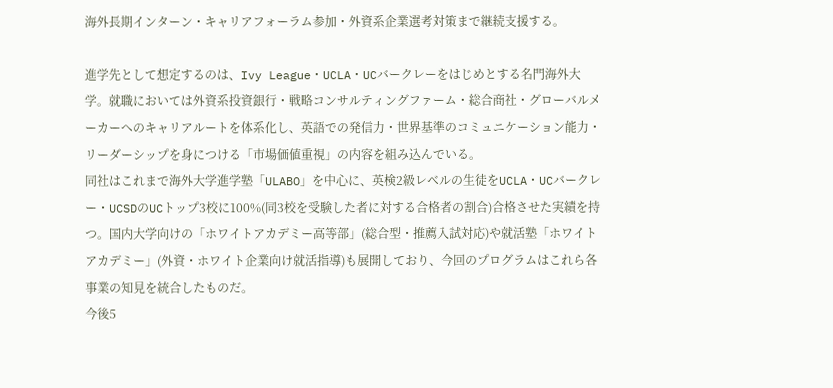海外長期インターン・キャリアフォーラム参加・外資系企業選考対策まで継続支援する。

進学先として想定するのは、Ivy League・UCLA・UCバークレーをはじめとする名門海外大学。就職においては外資系投資銀行・戦略コンサルティングファーム・総合商社・グローバルメーカーへのキャリアルートを体系化し、英語での発信力・世界基準のコミュニケーション能力・リーダーシップを身につける「市場価値重視」の内容を組み込んでいる。
同社はこれまで海外大学進学塾「ULABO」を中心に、英検2級レベルの生徒をUCLA・UCバークレー・UCSDのUCトップ3校に100%(同3校を受験した者に対する合格者の割合)合格させた実績を持つ。国内大学向けの「ホワイトアカデミー高等部」(総合型・推薦入試対応)や就活塾「ホワイトアカデミー」(外資・ホワイト企業向け就活指導)も展開しており、今回のプログラムはこれら各事業の知見を統合したものだ。
今後5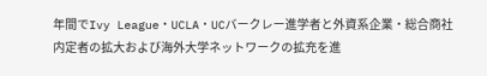年間でIvy League・UCLA・UCバークレー進学者と外資系企業・総合商社内定者の拡大および海外大学ネットワークの拡充を進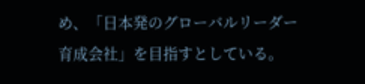め、「日本発のグローバルリーダー育成会社」を目指すとしている。